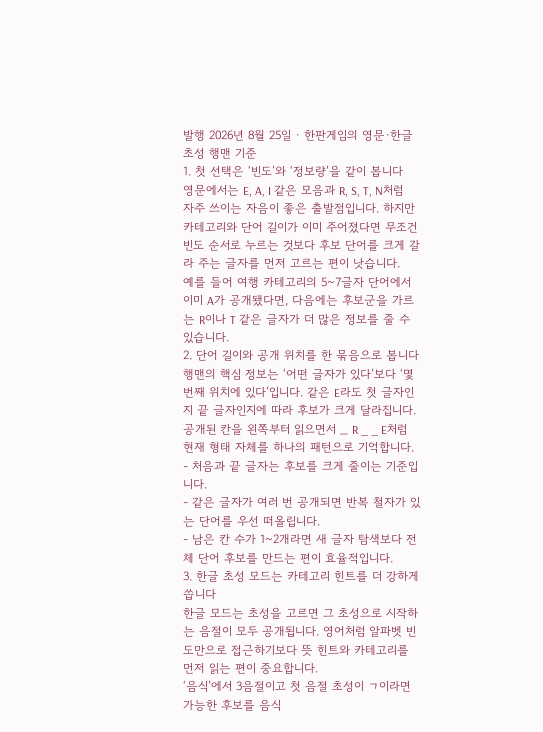발행 2026년 8월 25일 · 한판게임의 영문·한글 초성 행맨 기준
1. 첫 선택은 ‘빈도’와 ‘정보량’을 같이 봅니다
영문에서는 E, A, I 같은 모음과 R, S, T, N처럼 자주 쓰이는 자음이 좋은 출발점입니다. 하지만 카테고리와 단어 길이가 이미 주어졌다면 무조건 빈도 순서로 누르는 것보다 후보 단어를 크게 갈라 주는 글자를 먼저 고르는 편이 낫습니다.
예를 들어 여행 카테고리의 5~7글자 단어에서 이미 A가 공개됐다면, 다음에는 후보군을 가르는 R이나 T 같은 글자가 더 많은 정보를 줄 수 있습니다.
2. 단어 길이와 공개 위치를 한 묶음으로 봅니다
행맨의 핵심 정보는 ‘어떤 글자가 있다’보다 ‘몇 번째 위치에 있다’입니다. 같은 E라도 첫 글자인지 끝 글자인지에 따라 후보가 크게 달라집니다. 공개된 칸을 왼쪽부터 읽으면서 _ R _ _ E처럼 현재 형태 자체를 하나의 패턴으로 기억합니다.
- 처음과 끝 글자는 후보를 크게 줄이는 기준입니다.
- 같은 글자가 여러 번 공개되면 반복 철자가 있는 단어를 우선 떠올립니다.
- 남은 칸 수가 1~2개라면 새 글자 탐색보다 전체 단어 후보를 만드는 편이 효율적입니다.
3. 한글 초성 모드는 카테고리 힌트를 더 강하게 씁니다
한글 모드는 초성을 고르면 그 초성으로 시작하는 음절이 모두 공개됩니다. 영어처럼 알파벳 빈도만으로 접근하기보다 뜻 힌트와 카테고리를 먼저 읽는 편이 중요합니다.
‘음식’에서 3음절이고 첫 음절 초성이 ㄱ이라면 가능한 후보를 음식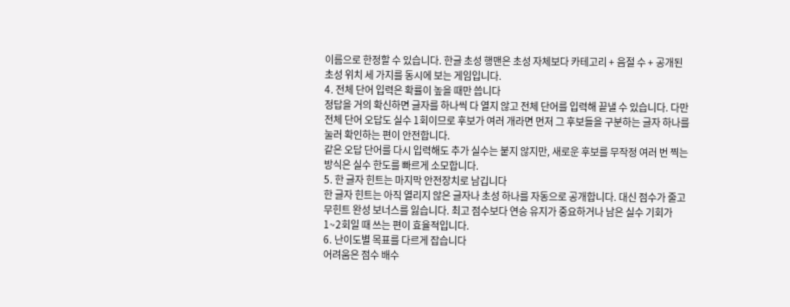이름으로 한정할 수 있습니다. 한글 초성 행맨은 초성 자체보다 카테고리 + 음절 수 + 공개된 초성 위치 세 가지를 동시에 보는 게임입니다.
4. 전체 단어 입력은 확률이 높을 때만 씁니다
정답을 거의 확신하면 글자를 하나씩 다 열지 않고 전체 단어를 입력해 끝낼 수 있습니다. 다만 전체 단어 오답도 실수 1회이므로 후보가 여러 개라면 먼저 그 후보들을 구분하는 글자 하나를 눌러 확인하는 편이 안전합니다.
같은 오답 단어를 다시 입력해도 추가 실수는 붙지 않지만, 새로운 후보를 무작정 여러 번 찍는 방식은 실수 한도를 빠르게 소모합니다.
5. 한 글자 힌트는 마지막 안전장치로 남깁니다
한 글자 힌트는 아직 열리지 않은 글자나 초성 하나를 자동으로 공개합니다. 대신 점수가 줄고 무힌트 완성 보너스를 잃습니다. 최고 점수보다 연승 유지가 중요하거나 남은 실수 기회가 1~2회일 때 쓰는 편이 효율적입니다.
6. 난이도별 목표를 다르게 잡습니다
어려움은 점수 배수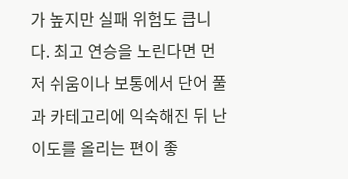가 높지만 실패 위험도 큽니다. 최고 연승을 노린다면 먼저 쉬움이나 보통에서 단어 풀과 카테고리에 익숙해진 뒤 난이도를 올리는 편이 좋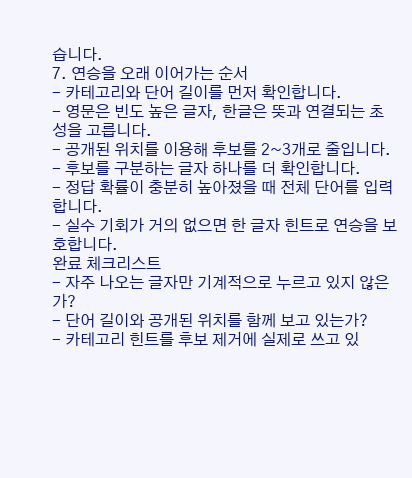습니다.
7. 연승을 오래 이어가는 순서
- 카테고리와 단어 길이를 먼저 확인합니다.
- 영문은 빈도 높은 글자, 한글은 뜻과 연결되는 초성을 고릅니다.
- 공개된 위치를 이용해 후보를 2~3개로 줄입니다.
- 후보를 구분하는 글자 하나를 더 확인합니다.
- 정답 확률이 충분히 높아졌을 때 전체 단어를 입력합니다.
- 실수 기회가 거의 없으면 한 글자 힌트로 연승을 보호합니다.
완료 체크리스트
- 자주 나오는 글자만 기계적으로 누르고 있지 않은가?
- 단어 길이와 공개된 위치를 함께 보고 있는가?
- 카테고리 힌트를 후보 제거에 실제로 쓰고 있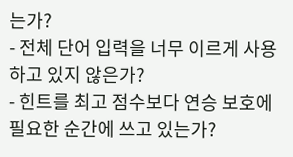는가?
- 전체 단어 입력을 너무 이르게 사용하고 있지 않은가?
- 힌트를 최고 점수보다 연승 보호에 필요한 순간에 쓰고 있는가?